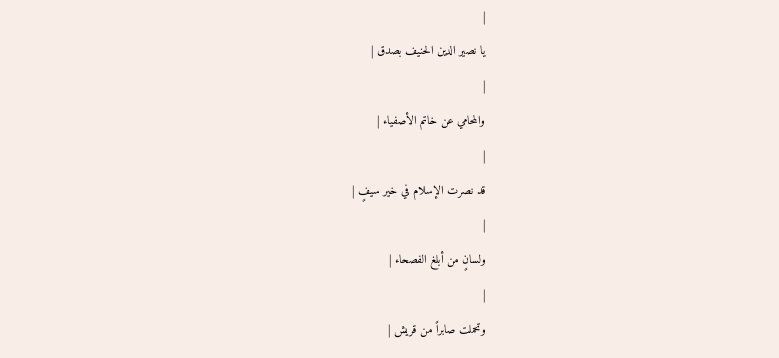|
يا نصير الدين الحنيف بصدق |
|
والمحامي عن خاتم الأصفياء |
|
قد نصرت الإسلام في خير سيفٍ |
|
ولسانٍ من أبلغ الفصحاء |
|
وتحملت صابراً من قريش |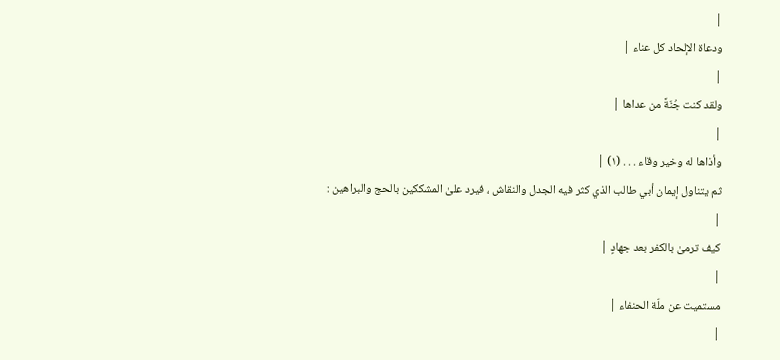|
ودعاة الإلحاد كل عناء |
|
ولقد كنت جُنّةً من عداها |
|
وأذاها له وخير وقاء . . . (١) |
ثم يتناول إيمان أبي طالب الذي كثر فيه الجدل والنقاش ، فيرد علىٰ المشككين بالحج والبراهين :
|
كيف ترمىٰ بالكفر بعد جهادٍ |
|
مستميت عن ملّة الحنفاء |
|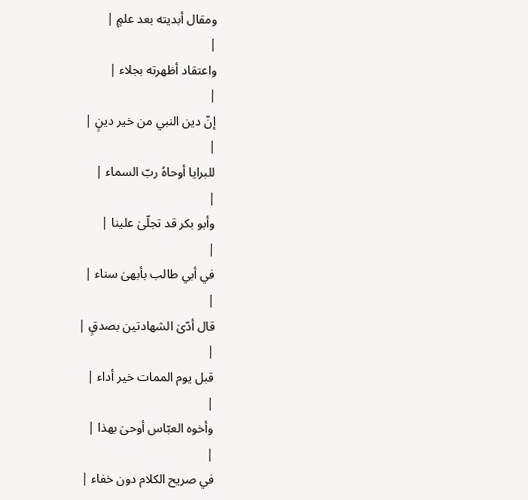ومقال أبديته بعد علمٍ |
|
واعتقاد أظهرته بجلاء |
|
إنّ دين النبي من خير دينٍ |
|
للبرايا أوحاهُ ربّ السماء |
|
وأبو بكر قد تجلّىٰ علينا |
|
في أبي طالب بأبهىٰ سناء |
|
قال أدّىٰ الشهادتين بصدقٍ |
|
قبل يوم الممات خير أداء |
|
وأخوه العبّاس أوحىٰ بهذا |
|
في صريح الكلام دون خفاء |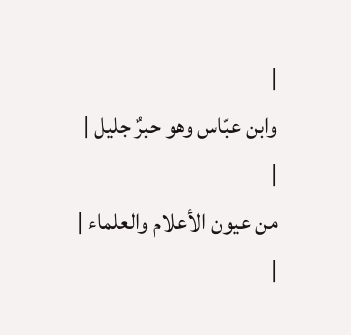|
وابن عبّاس وهو حبرٌ جليل |
|
من عيون الأعلام والعلماء |
|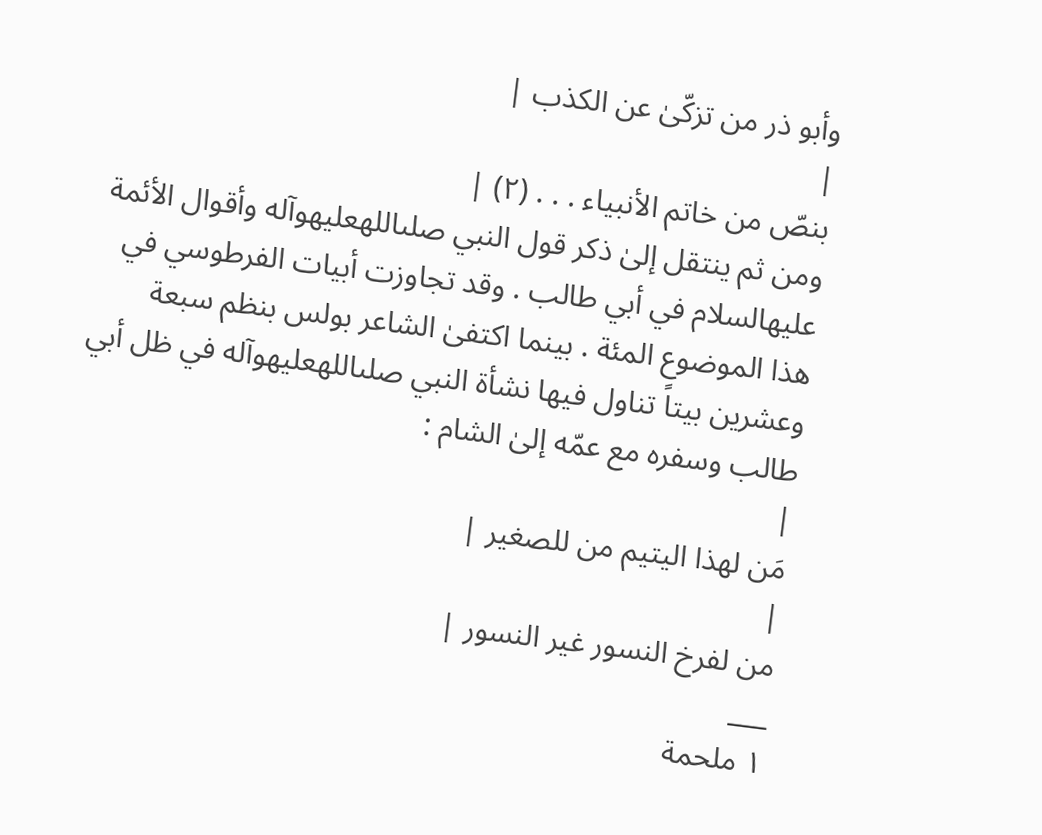وأبو ذر من تزكّىٰ عن الكذب |
|
بنصّ من خاتم الأنبياء . . . (٢) |
ومن ثم ينتقل إلىٰ ذكر قول النبي صلىاللهعليهوآله وأقوال الأئمة عليهالسلام في أبي طالب . وقد تجاوزت أبيات الفرطوسي في هذا الموضوع المئة . بينما اكتفىٰ الشاعر بولس بنظم سبعة وعشرين بيتاً تناول فيها نشأة النبي صلىاللهعليهوآله في ظل أبي طالب وسفره مع عمّه إلىٰ الشام :
|
مَن لهذا اليتيم من للصغير |
|
من لفرخ النسور غير النسور |
___
١ ملحمة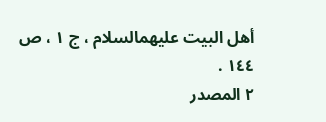أهل البيت عليهمالسلام ، ج ١ ، ص ١٤٤ .
٢ المصدر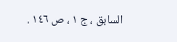السابق ، ج ١ ، ص ١٤٦ .